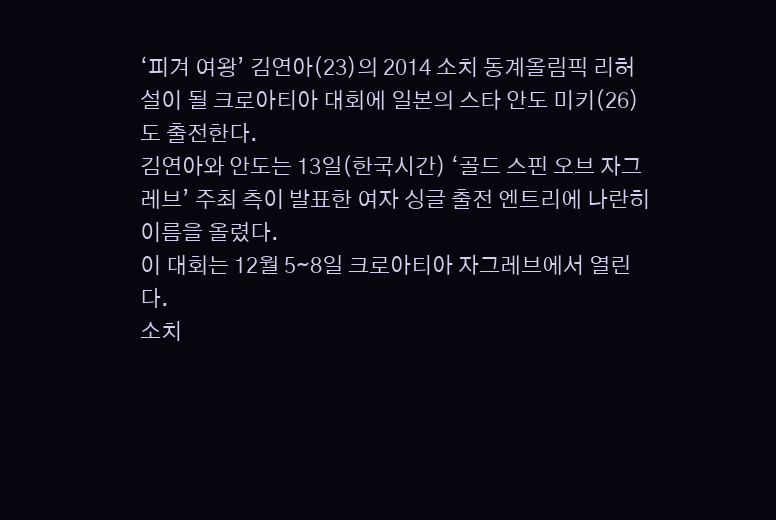‘피겨 여왕’ 김연아(23)의 2014 소치 동계올림픽 리허설이 될 크로아티아 대회에 일본의 스타 안도 미키(26)도 출전한다.
김연아와 안도는 13일(한국시간) ‘골드 스핀 오브 자그레브’ 주최 측이 발표한 여자 싱글 출전 엔트리에 나란히 이름을 올렸다.
이 대회는 12월 5∼8일 크로아티아 자그레브에서 열린다.
소치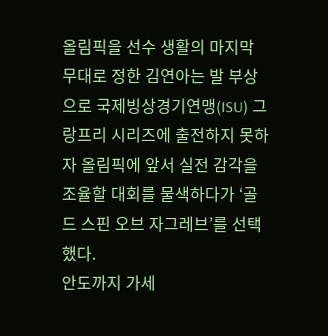올림픽을 선수 생활의 마지막 무대로 정한 김연아는 발 부상으로 국제빙상경기연맹(ISU) 그랑프리 시리즈에 출전하지 못하자 올림픽에 앞서 실전 감각을 조율할 대회를 물색하다가 ‘골드 스핀 오브 자그레브’를 선택했다.
안도까지 가세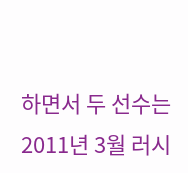하면서 두 선수는 2011년 3월 러시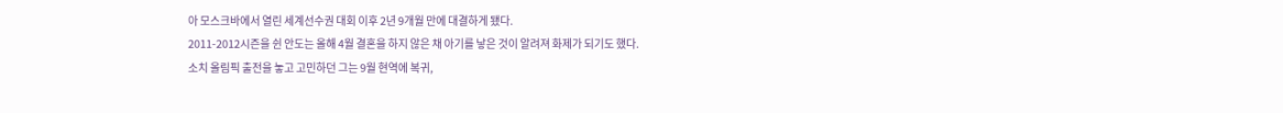아 모스크바에서 열린 세계선수권 대회 이후 2년 9개월 만에 대결하게 됐다.
2011-2012시즌을 쉰 안도는 올해 4월 결혼을 하지 않은 채 아기를 낳은 것이 알려져 화제가 되기도 했다.
소치 올림픽 출전을 놓고 고민하던 그는 9월 현역에 복귀,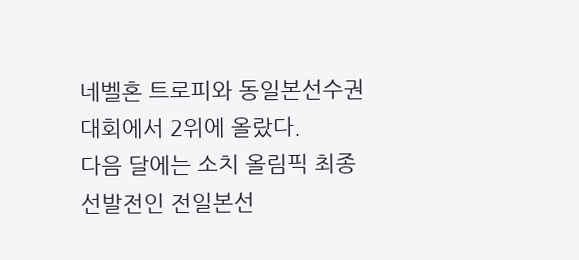네벨혼 트로피와 동일본선수권대회에서 2위에 올랐다.
다음 달에는 소치 올림픽 최종 선발전인 전일본선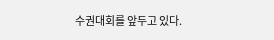수권대회를 앞두고 있다.